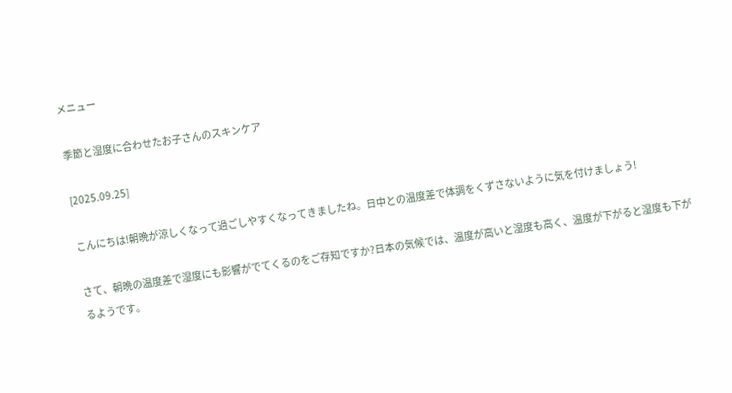メニュー

季節と湿度に合わせたお子さんのスキンケア

[2025.09.25]

こんにちは!朝晩が涼しくなって過ごしやすくなってきましたね。日中との温度差で体調をくずさないように気を付けましょう!

さて、朝晩の温度差で湿度にも影響がでてくるのをご存知ですか?日本の気候では、温度が高いと湿度も高く、温度が下がると湿度も下がるようです。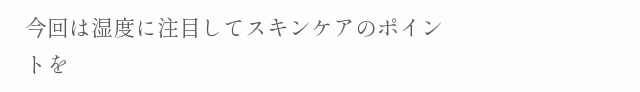今回は湿度に注目してスキンケアのポイントを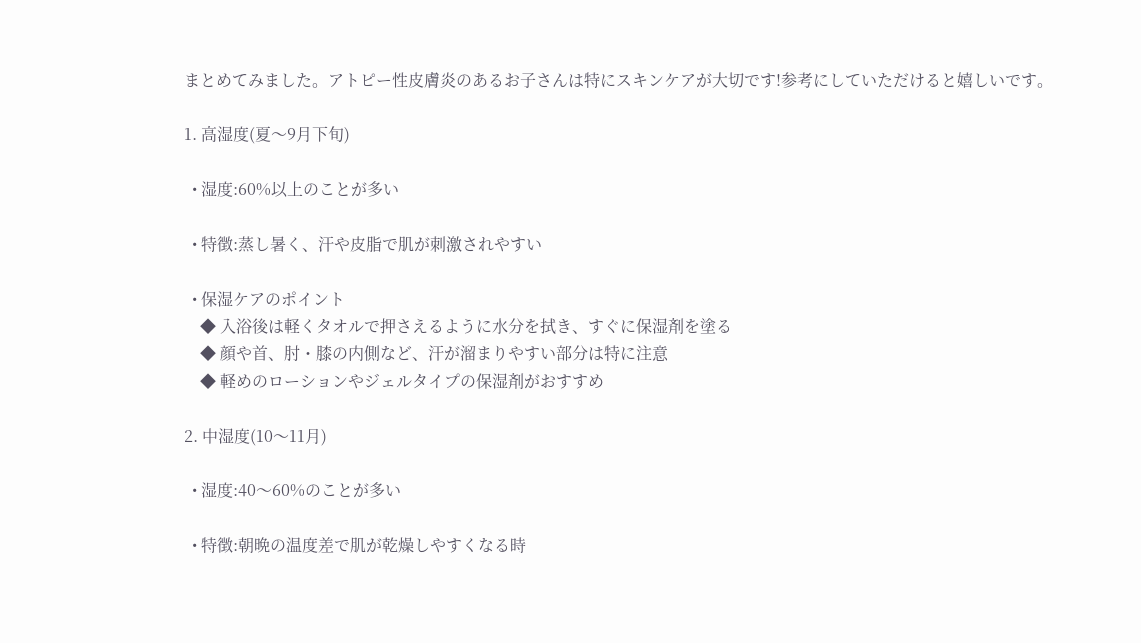まとめてみました。アトピー性皮膚炎のあるお子さんは特にスキンケアが大切です!参考にしていただけると嬉しいです。

1. 高湿度(夏〜9月下旬)

  • 湿度:60%以上のことが多い

  • 特徴:蒸し暑く、汗や皮脂で肌が刺激されやすい

  • 保湿ケアのポイント
    ◆ 入浴後は軽くタオルで押さえるように水分を拭き、すぐに保湿剤を塗る
    ◆ 顔や首、肘・膝の内側など、汗が溜まりやすい部分は特に注意
    ◆ 軽めのローションやジェルタイプの保湿剤がおすすめ

2. 中湿度(10〜11月)

  • 湿度:40〜60%のことが多い

  • 特徴:朝晩の温度差で肌が乾燥しやすくなる時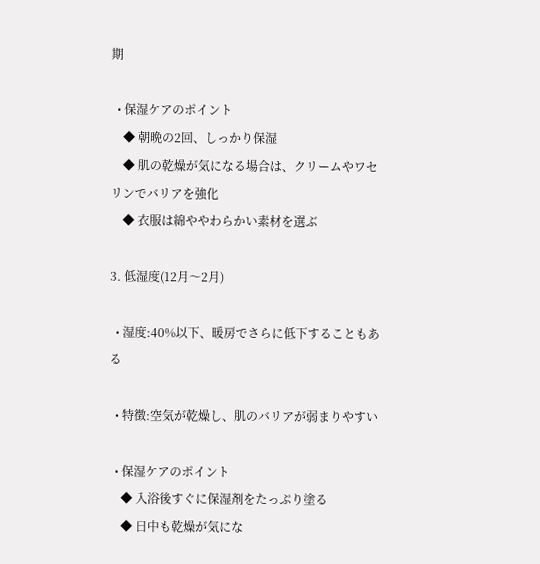期

  • 保湿ケアのポイント
    ◆ 朝晩の2回、しっかり保湿
    ◆ 肌の乾燥が気になる場合は、クリームやワセリンでバリアを強化
    ◆ 衣服は綿ややわらかい素材を選ぶ

3. 低湿度(12月〜2月)

  • 湿度:40%以下、暖房でさらに低下することもある

  • 特徴:空気が乾燥し、肌のバリアが弱まりやすい

  • 保湿ケアのポイント
    ◆ 入浴後すぐに保湿剤をたっぷり塗る
    ◆ 日中も乾燥が気にな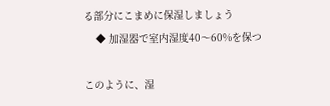る部分にこまめに保湿しましょう
    ◆ 加湿器で室内湿度40〜60%を保つ

このように、湿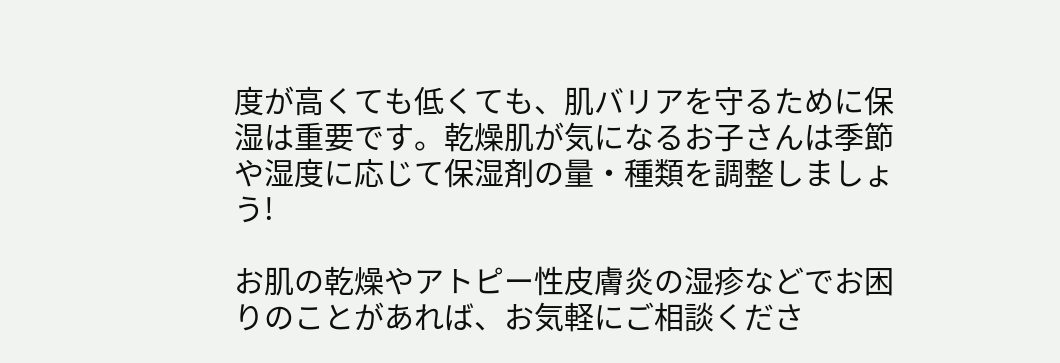度が高くても低くても、肌バリアを守るために保湿は重要です。乾燥肌が気になるお子さんは季節や湿度に応じて保湿剤の量・種類を調整しましょう!

お肌の乾燥やアトピー性皮膚炎の湿疹などでお困りのことがあれば、お気軽にご相談くださ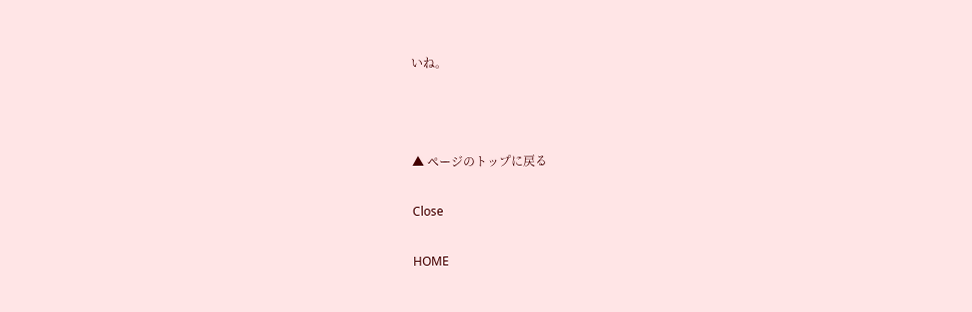いね。



▲ ページのトップに戻る

Close

HOME